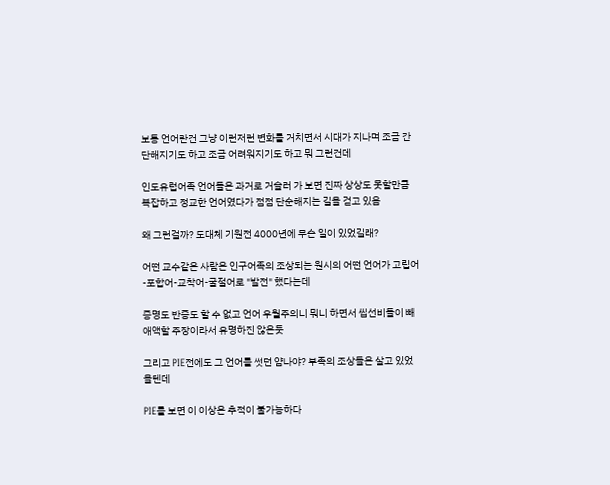보통 언어란건 그냥 이런저런 변화를 거치면서 시대가 지나며 조금 간단해지기도 하고 조금 어려워지기도 하고 뭐 그런건데

인도유럽어족 언어들은 과거로 거슬러 가 보면 진짜 상상도 못할만큼 복잡하고 정교한 언어였다가 점점 단순해지는 길을 걷고 있음

왜 그런걸까? 도대체 기원전 4000년에 무슨 일이 있었길래?

어떤 교수같은 사람은 인구어족의 조상되는 원시의 어떤 언어가 고립어-포합어-교착어-굴절어로 "발전" 했다는데

증명도 반증도 할 수 없고 언어 우월주의니 뭐니 하면서 씹선비들이 빼애액할 주장이라서 유명하진 않은듯

그리고 PIE전에도 그 언어를 썻던 얌나야? 부족의 조상들은 살고 있었을텐데

PIE를 보면 이 이상은 추적이 불가능하다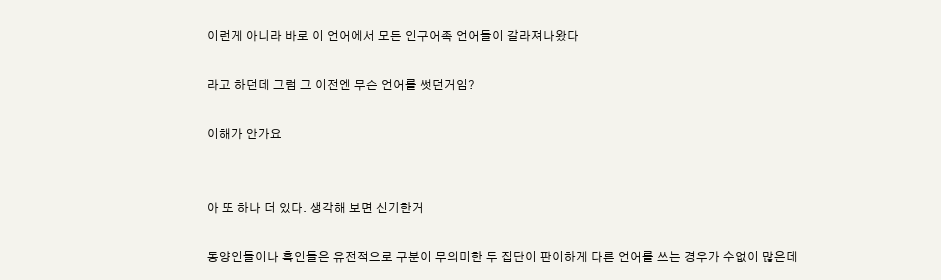이런게 아니라 바로 이 언어에서 모든 인구어족 언어들이 갈라져나왔다

라고 하던데 그럼 그 이전엔 무슨 언어를 썻던거임?

이해가 안가요


아 또 하나 더 있다. 생각해 보면 신기한거

동양인들이나 흑인들은 유전적으로 구분이 무의미한 두 집단이 판이하게 다른 언어를 쓰는 경우가 수없이 많은데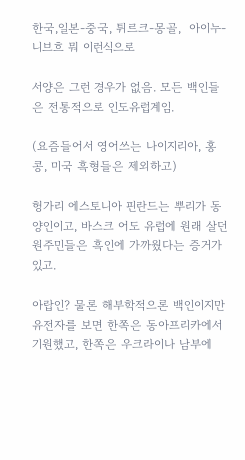한국,일본-중국, 튀르크-몽골,  아이누-니브흐 뭐 이런식으로

서양은 그런 경우가 없음. 모든 백인들은 전통적으로 인도유럽계임.

(요즘들어서 영어쓰는 나이지리아, 홍콩, 미국 흑형들은 제외하고)

헝가리 에스토니아 핀란드는 뿌리가 동양인이고, 바스크 어도 유럽에 원래 살던 원주민들은 흑인에 가까웠다는 증거가 있고.

아랍인? 물론 해부학적으론 백인이지만 유전자를 보면 한쪽은 동아프리카에서 기원했고, 한쪽은 우크라이나 남부에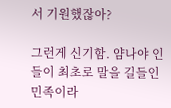서 기원했잖아?

그런게 신기함. 얌나야 인들이 최초로 말을 길들인 민족이라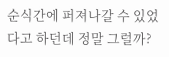순식간에 퍼져나갈 수 있었다고 하던데 정말 그럴까?